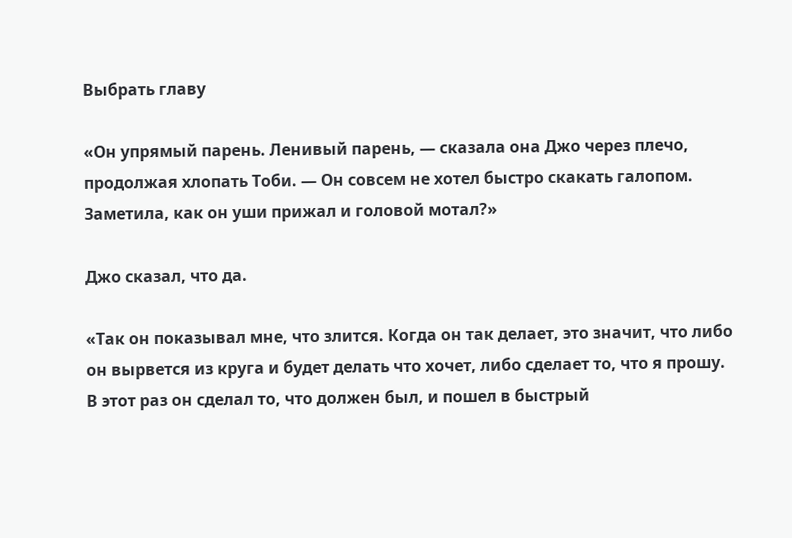Выбрать главу

«Он упрямый парень. Ленивый парень, — сказала она Джо через плечо, продолжая хлопать Тоби. — Он совсем не хотел быстро скакать галопом. Заметила, как он уши прижал и головой мотал?»

Джо сказал, что да.

«Так он показывал мне, что злится. Когда он так делает, это значит, что либо он вырвется из круга и будет делать что хочет, либо сделает то, что я прошу. В этот раз он сделал то, что должен был, и пошел в быстрый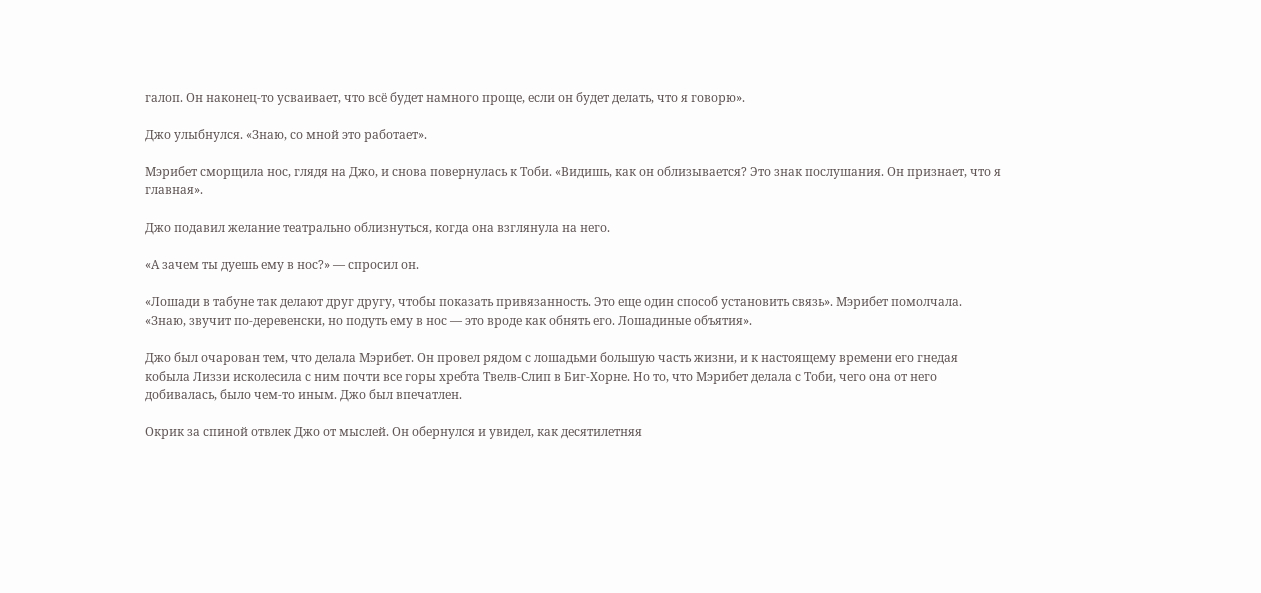галоп. Он наконец-то усваивает, что всё будет намного проще, если он будет делать, что я говорю».

Джо улыбнулся. «Знаю, со мной это работает».

Мэрибет сморщила нос, глядя на Джо, и снова повернулась к Тоби. «Видишь, как он облизывается? Это знак послушания. Он признает, что я главная».

Джо подавил желание театрально облизнуться, когда она взглянула на него.

«А зачем ты дуешь ему в нос?» — спросил он.

«Лошади в табуне так делают друг другу, чтобы показать привязанность. Это еще один способ установить связь». Мэрибет помолчала. «Знаю, звучит по-деревенски, но подуть ему в нос — это вроде как обнять его. Лошадиные объятия».

Джо был очарован тем, что делала Мэрибет. Он провел рядом с лошадьми большую часть жизни, и к настоящему времени его гнедая кобыла Лиззи исколесила с ним почти все горы хребта Твелв-Слип в Биг-Хорне. Но то, что Мэрибет делала с Тоби, чего она от него добивалась, было чем-то иным. Джо был впечатлен.

Окрик за спиной отвлек Джо от мыслей. Он обернулся и увидел, как десятилетняя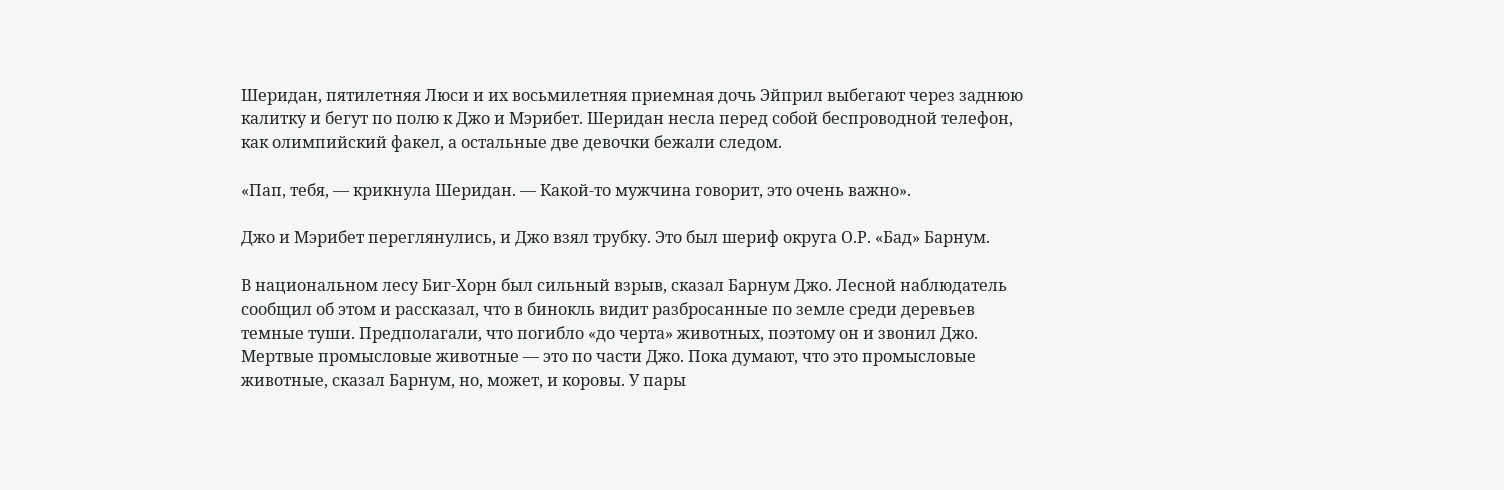Шеридан, пятилетняя Люси и их восьмилетняя приемная дочь Эйприл выбегают через заднюю калитку и бегут по полю к Джо и Мэрибет. Шеридан несла перед собой беспроводной телефон, как олимпийский факел, а остальные две девочки бежали следом.

«Пап, тебя, — крикнула Шеридан. — Какой-то мужчина говорит, это очень важно».

Джо и Мэрибет переглянулись, и Джо взял трубку. Это был шериф округа О.Р. «Бад» Барнум.

В национальном лесу Биг-Хорн был сильный взрыв, сказал Барнум Джо. Лесной наблюдатель сообщил об этом и рассказал, что в бинокль видит разбросанные по земле среди деревьев темные туши. Предполагали, что погибло «до черта» животных, поэтому он и звонил Джо. Мертвые промысловые животные — это по части Джо. Пока думают, что это промысловые животные, сказал Барнум, но, может, и коровы. У пары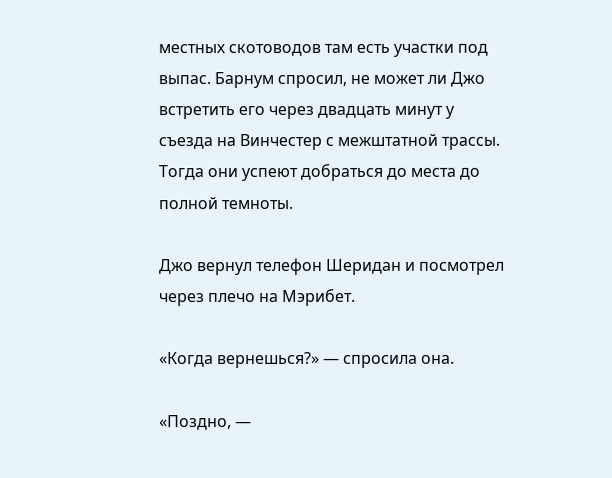местных скотоводов там есть участки под выпас. Барнум спросил, не может ли Джо встретить его через двадцать минут у съезда на Винчестер с межштатной трассы. Тогда они успеют добраться до места до полной темноты.

Джо вернул телефон Шеридан и посмотрел через плечо на Мэрибет.

«Когда вернешься?» — спросила она.

«Поздно, —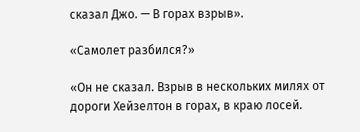сказал Джо. — В горах взрыв».

«Самолет разбился?»

«Он не сказал. Взрыв в нескольких милях от дороги Хейзелтон в горах, в краю лосей.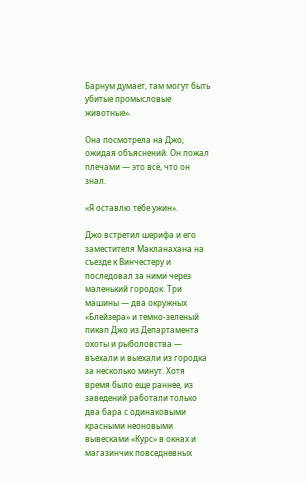Барнум думает, там могут быть убитые промысловые животные».

Она посмотрела на Джо, ожидая объяснений. Он пожал плечами — это всё, что он знал.

«Я оставлю тебе ужин».

Джо встретил шерифа и его заместителя Макланахана на съезде к Винчестеру и последовал за ними через маленький городок. Три машины — два окружных «Блейзера» и темно-зеленый пикап Джо из Департамента охоты и рыболовства — въехали и выехали из городка за несколько минут. Хотя время было еще раннее, из заведений работали только два бара с одинаковыми красными неоновыми вывесками «Курс» в окнах и магазинчик повседневных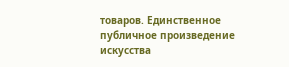товаров. Единственное публичное произведение искусства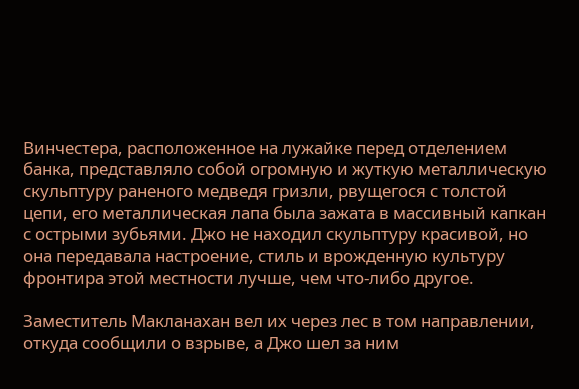Винчестера, расположенное на лужайке перед отделением банка, представляло собой огромную и жуткую металлическую скульптуру раненого медведя гризли, рвущегося с толстой цепи, его металлическая лапа была зажата в массивный капкан с острыми зубьями. Джо не находил скульптуру красивой, но она передавала настроение, стиль и врожденную культуру фронтира этой местности лучше, чем что-либо другое.

Заместитель Макланахан вел их через лес в том направлении, откуда сообщили о взрыве, а Джо шел за ним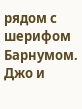рядом с шерифом Барнумом. Джо и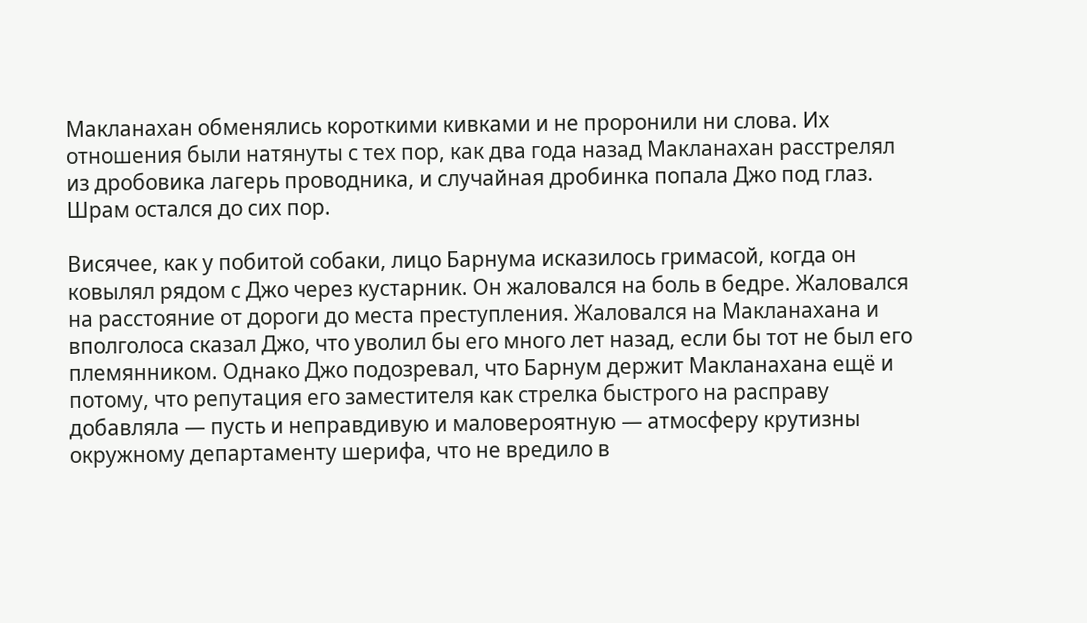Макланахан обменялись короткими кивками и не проронили ни слова. Их отношения были натянуты с тех пор, как два года назад Макланахан расстрелял из дробовика лагерь проводника, и случайная дробинка попала Джо под глаз. Шрам остался до сих пор.

Висячее, как у побитой собаки, лицо Барнума исказилось гримасой, когда он ковылял рядом с Джо через кустарник. Он жаловался на боль в бедре. Жаловался на расстояние от дороги до места преступления. Жаловался на Макланахана и вполголоса сказал Джо, что уволил бы его много лет назад, если бы тот не был его племянником. Однако Джо подозревал, что Барнум держит Макланахана ещё и потому, что репутация его заместителя как стрелка быстрого на расправу добавляла — пусть и неправдивую и маловероятную — атмосферу крутизны окружному департаменту шерифа, что не вредило в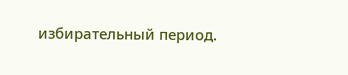избирательный период.